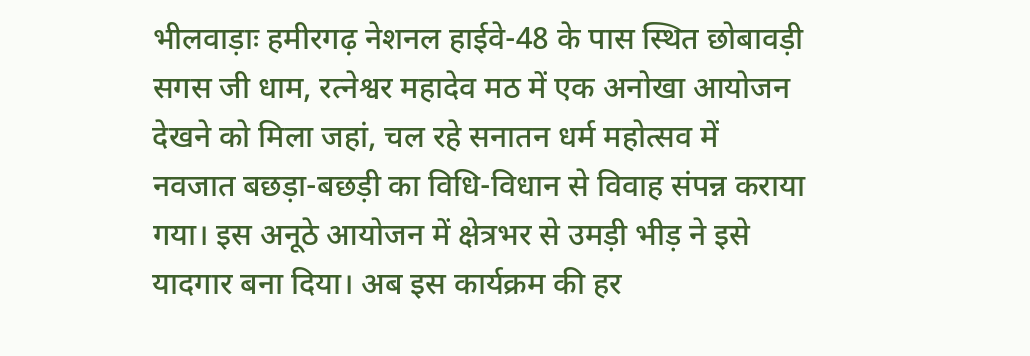भीलवाड़ाः हमीरगढ़ नेशनल हाईवे-48 के पास स्थित छोबावड़ी सगस जी धाम, रत्नेश्वर महादेव मठ में एक अनोखा आयोजन देखने को मिला जहां, चल रहे सनातन धर्म महोत्सव में नवजात बछड़ा-बछड़ी का विधि-विधान से विवाह संपन्न कराया गया। इस अनूठे आयोजन में क्षेत्रभर से उमड़ी भीड़ ने इसे यादगार बना दिया। अब इस कार्यक्रम की हर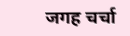जगह चर्चा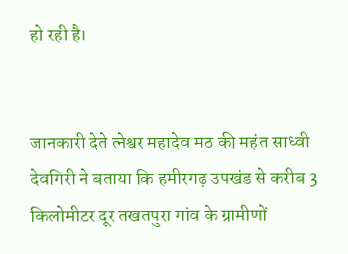हो रही है।


जानकारी देते त्नेश्वर महादेव मठ की महंत साध्वी देवगिरी ने बताया कि हमीरगढ़ उपखंड से करीब 3 किलोमीटर दूर तखतपुरा गांव के ग्रामीणों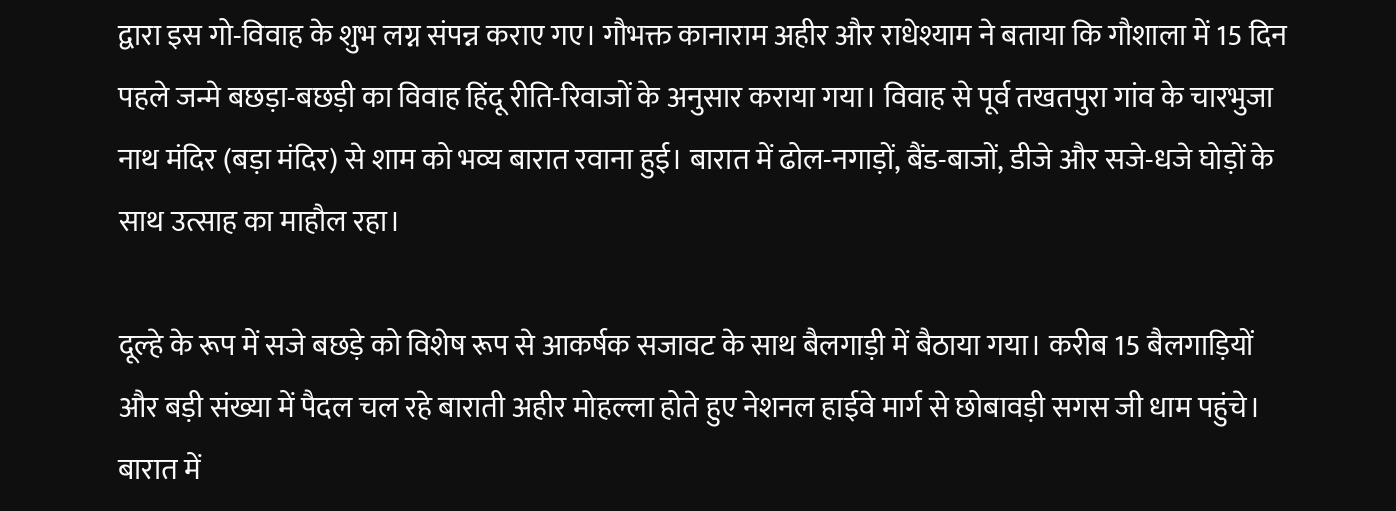द्वारा इस गो-विवाह के शुभ लग्न संपन्न कराए गए। गौभक्त कानाराम अहीर और राधेश्याम ने बताया कि गौशाला में 15 दिन पहले जन्मे बछड़ा-बछड़ी का विवाह हिंदू रीति-रिवाजों के अनुसार कराया गया। विवाह से पूर्व तखतपुरा गांव के चारभुजा नाथ मंदिर (बड़ा मंदिर) से शाम को भव्य बारात रवाना हुई। बारात में ढोल-नगाड़ों, बैंड-बाजों, डीजे और सजे-धजे घोड़ों के साथ उत्साह का माहौल रहा।

दूल्हे के रूप में सजे बछड़े को विशेष रूप से आकर्षक सजावट के साथ बैलगाड़ी में बैठाया गया। करीब 15 बैलगाड़ियों और बड़ी संख्या में पैदल चल रहे बाराती अहीर मोहल्ला होते हुए नेशनल हाईवे मार्ग से छोबावड़ी सगस जी धाम पहुंचे। बारात में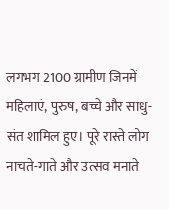लगभग 2100 ग्रामीण जिनमें महिलाएं, पुरुष, बच्चे और साधु-संत शामिल हुए। पूरे रास्ते लोग नाचते-गाते और उत्सव मनाते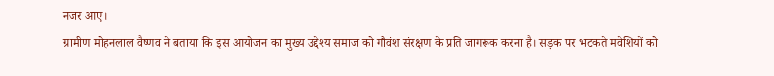नजर आए।
ग्रामीण मोहनलाल वैष्णव ने बताया कि इस आयोजन का मुख्य उद्देश्य समाज को गौवंश संरक्षण के प्रति जागरूक करना है। सड़क पर भटकते मवेशियों को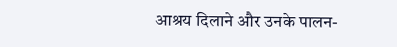आश्रय दिलाने और उनके पालन-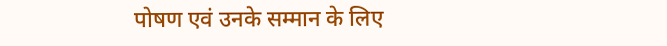पोषण एवं उनके सम्मान के लिए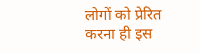लोगों को प्रेरित करना ही इस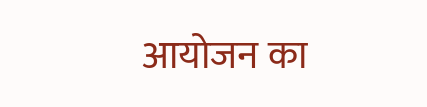आयोजन का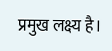प्रमुख लक्ष्य है।